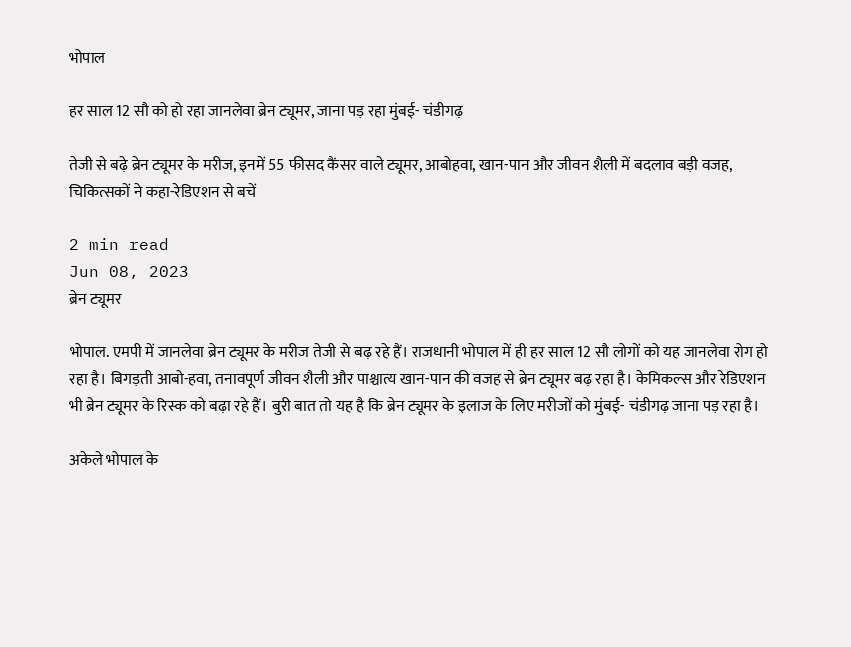भोपाल

हर साल 12 सौ को हो रहा जानलेवा ब्रेन ट्यूमर, जाना पड़ रहा मुंबई- चंडीगढ़

तेजी से बढ़े ब्रेन ट्यूमर के मरीज, इनमें 55 फीसद कैंसर वाले ट्यूमर, आबोहवा, खान-पान और जीवन शैली में बदलाव बड़ी वजह, चिकित्सकों ने कहा-रेडिएशन से बचें

2 min read
Jun 08, 2023
ब्रेन ट्यूमर

भोपाल. एमपी में जानलेवा ब्रेन ट्यूमर के मरीज तेजी से बढ़ रहे हैं। राजधानी भोपाल में ही हर साल 12 सौ लोगों को यह जानलेवा रोग हो रहा है। बिगड़ती आबो-हवा, तनावपूर्ण जीवन शैली और पाश्चात्य खान-पान की वजह से ब्रेन ट्यूमर बढ़ रहा है। केमिकल्स और रेडिएशन भी ब्रेन ट्यूमर के रिस्क को बढ़ा रहे हैं। बुरी बात तो यह है कि ब्रेन ट्यूमर के इलाज के लिए मरीजों को मुंबई- चंडीगढ़ जाना पड़ रहा है।

अकेले भोपाल के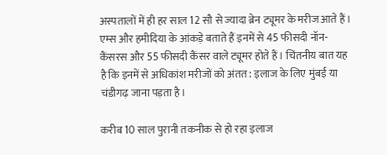अस्पतालों में ही हर साल 12 सौ से ज्यादा ब्रेन ट्यूमर के मरीज आते हैं। एम्स और हमीदिया के आंकड़े बताते हैं इनमें से 45 फीसदी नॉन-कैंसरस और 55 फीसदी कैंसर वाले ट्यूमर होते हैं। चिंतनीय बात यह है कि इनमें से अधिकांश मरीजों को अंतत: इलाज के लिए मुंबई या चंडीगढ़ जाना पड़ता है।

करीब 10 साल पुरानी तकनीक से हो रहा इलाज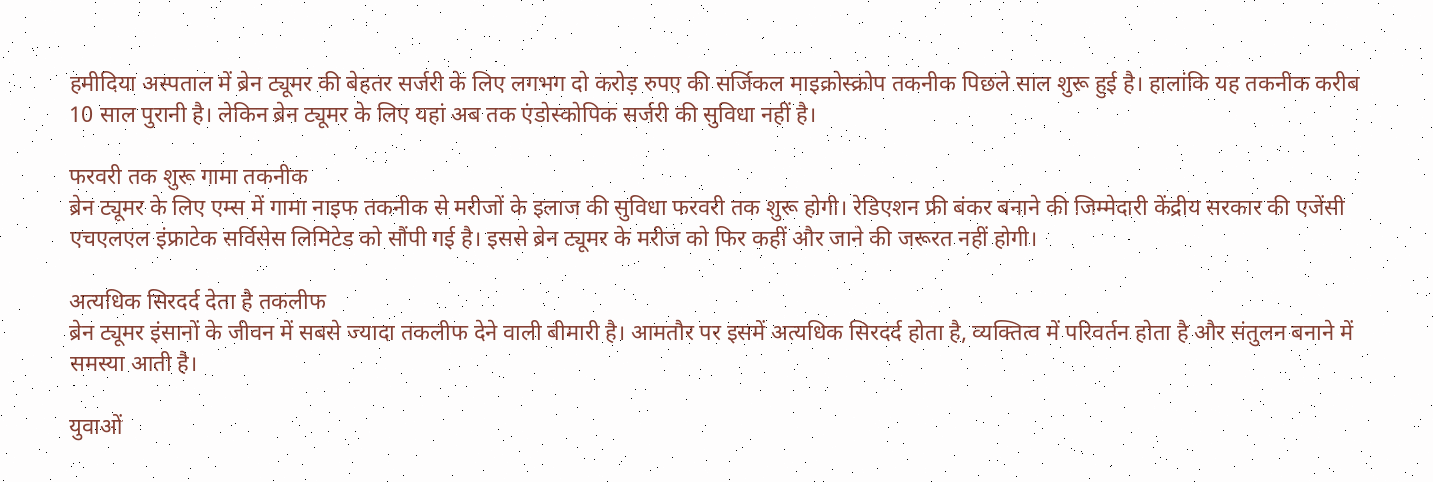हमीदिया अस्पताल में ब्रेन ट्यूमर की बेहतर सर्जरी के लिए लगभग दो करोड़ रुपए की सर्जिकल माइक्रोस्क्रोप तकनीक पिछले साल शुरू हुई है। हालांकि यह तकनीक करीब 10 साल पुरानी है। लेकिन ब्रेन ट्यूमर के लिए यहां अब तक एंडोस्कोपिक सर्जरी की सुविधा नहीं है।

फरवरी तक शुरू गामा तकनीक
ब्रेन ट्यूमर के लिए एम्स में गामा नाइफ तकनीक से मरीजों के इलाज की सुविधा फरवरी तक शुरू होगी। रेडिएशन फ्री बंकर बनाने की जिम्मेदारी केंद्रीय सरकार की एजेंसी एचएलएल इंफ्राटेक सर्विसेस लिमिटेड को सौंपी गई है। इससे ब्रेन ट्यूमर के मरीज को फिर कहीं और जाने की जरूरत नहीं होगी।

अत्यधिक सिरदर्द देता है तकलीफ
ब्रेन ट्यूमर इंसानों के जीवन में सबसे ज्यादा तकलीफ देने वाली बीमारी है। आमतौर पर इसमें अत्यधिक सिरदर्द होता है, व्यक्तित्व में परिवर्तन होता है और संतुलन बनाने में समस्या आती है।

युवाओं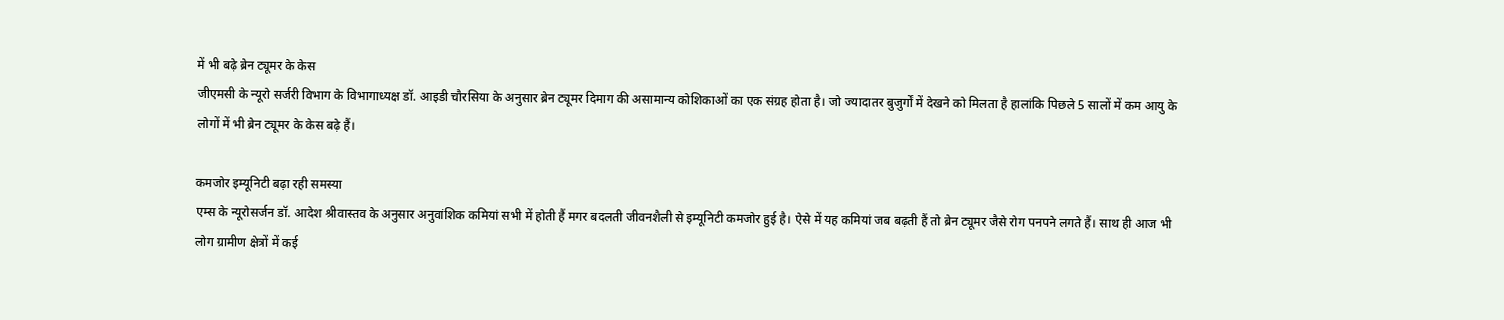में भी बढ़े ब्रेन ट्यूमर के केस
जीएमसी के न्यूरो सर्जरी विभाग के विभागाध्यक्ष डॉ. आइडी चौरसिया के अनुसार ब्रेन ट्यूमर दिमाग की असामान्य कोशिकाओं का एक संग्रह होता है। जो ज्यादातर बुजुर्गों में देखने को मिलता है हालांकि पिछले 5 सालों में कम आयु के लोगों में भी ब्रेन ट्यूमर के केस बढ़े हैं।

कमजोर इम्यूनिटी बढ़ा रही समस्या
एम्स के न्यूरोसर्जन डॉ. आदेश श्रीवास्तव के अनुसार अनुवांशिक कमियां सभी में होती हैं मगर बदलती जीवनशैली से इम्यूनिटी कमजोर हुई है। ऐसे में यह कमियां जब बढ़ती हैं तो ब्रेन ट्यूमर जैसे रोग पनपने लगते हैं। साथ ही आज भी लोग ग्रामीण क्षेत्रों में कई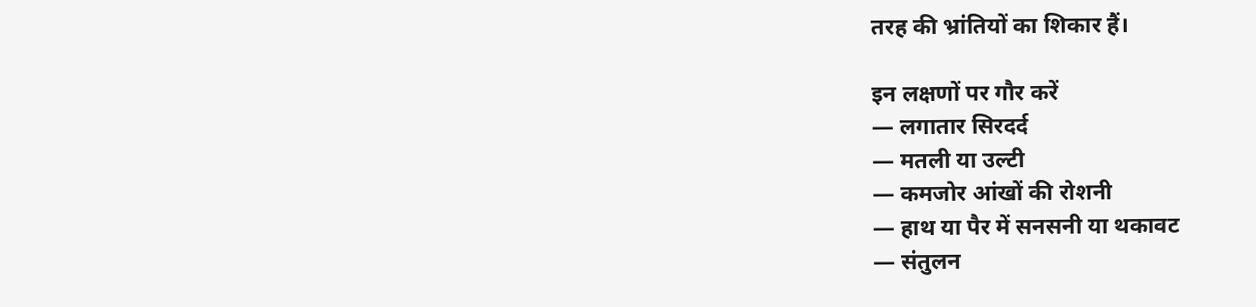तरह की भ्रांतियों का शिकार हैं।

इन लक्षणों पर गौर करें
— लगातार सिरदर्द
— मतली या उल्टी
— कमजोर आंखों की रोशनी
— हाथ या पैर में सनसनी या थकावट
— संतुलन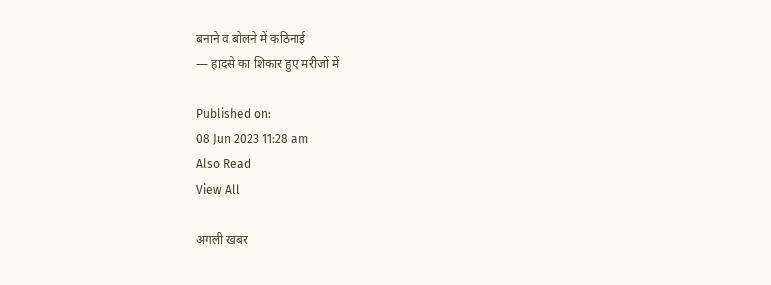बनाने व बोलने में कठिनाई
— हादसे का शिकार हुए मरीजों में

Published on:
08 Jun 2023 11:28 am
Also Read
View All

अगली खबर